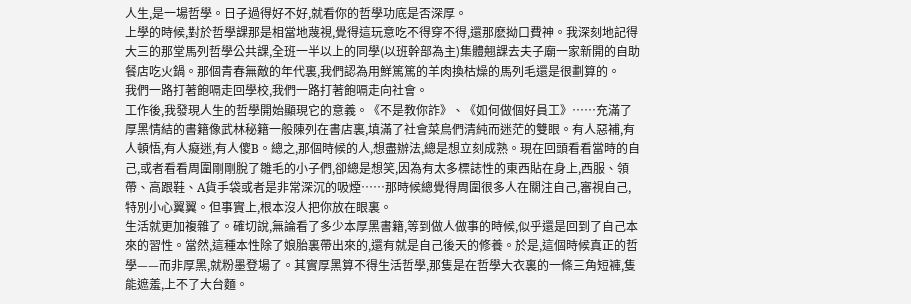人生,是一場哲學。日子過得好不好,就看你的哲學功底是否深厚。
上學的時候,對於哲學課那是相當地蔑視,覺得這玩意吃不得穿不得,還那麽拗口費神。我深刻地記得大三的那堂馬列哲學公共課,全班一半以上的同學(以班幹部為主)集體翹課去夫子廟一家新開的自助餐店吃火鍋。那個青春無敵的年代裏,我們認為用鮮篤篤的羊肉換枯燥的馬列毛還是很劃算的。
我們一路打著飽嗝走回學校,我們一路打著飽嗝走向社會。
工作後,我發現人生的哲學開始顯現它的意義。《不是教你詐》、《如何做個好員工》……充滿了厚黑情結的書籍像武林秘籍一般陳列在書店裏,填滿了社會菜鳥們清純而迷茫的雙眼。有人惡補,有人頓悟,有人癡迷,有人傻B。總之,那個時候的人,想盡辦法,總是想立刻成熟。現在回頭看看當時的自己,或者看看周圍剛剛脫了雛毛的小子們,卻總是想笑,因為有太多標誌性的東西貼在身上,西服、領帶、高跟鞋、A貨手袋或者是非常深沉的吸煙……那時候總覺得周圍很多人在關注自己,審視自己,特別小心翼翼。但事實上,根本沒人把你放在眼裏。
生活就更加複雜了。確切說,無論看了多少本厚黑書籍,等到做人做事的時候,似乎還是回到了自己本來的習性。當然,這種本性除了娘胎裏帶出來的,還有就是自己後天的修養。於是,這個時候真正的哲學——而非厚黑,就粉墨登場了。其實厚黑算不得生活哲學,那隻是在哲學大衣裏的一條三角短褲,隻能遮羞,上不了大台麵。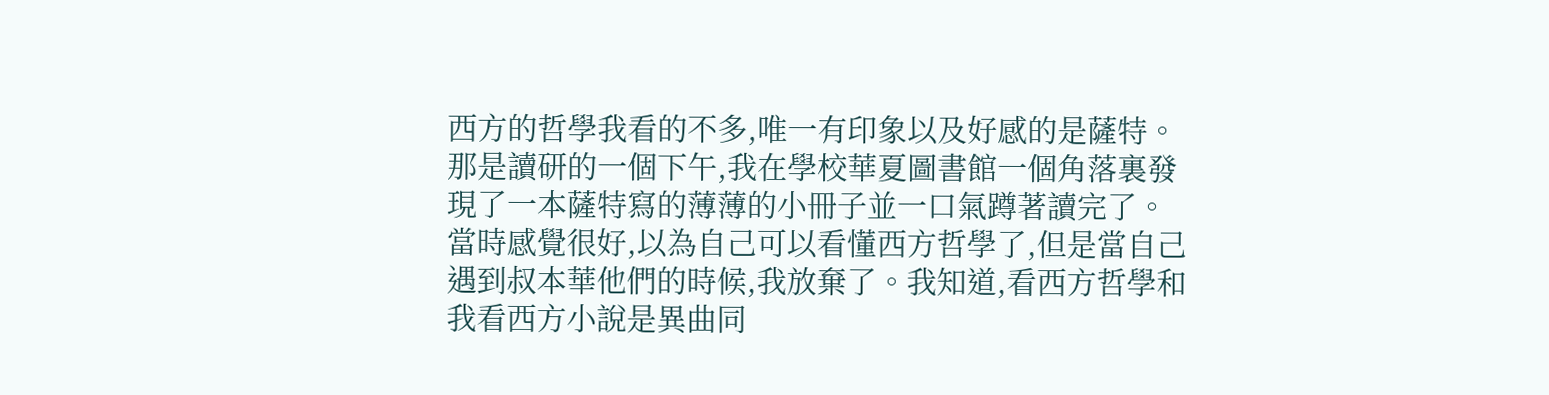西方的哲學我看的不多,唯一有印象以及好感的是薩特。那是讀研的一個下午,我在學校華夏圖書館一個角落裏發現了一本薩特寫的薄薄的小冊子並一口氣蹲著讀完了。當時感覺很好,以為自己可以看懂西方哲學了,但是當自己遇到叔本華他們的時候,我放棄了。我知道,看西方哲學和我看西方小說是異曲同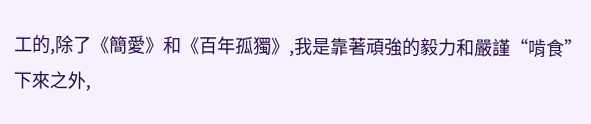工的,除了《簡愛》和《百年孤獨》,我是靠著頑強的毅力和嚴謹“啃食”下來之外,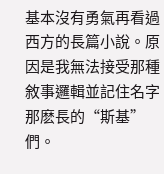基本沒有勇氣再看過西方的長篇小說。原因是我無法接受那種敘事邏輯並記住名字那麽長的“斯基”們。